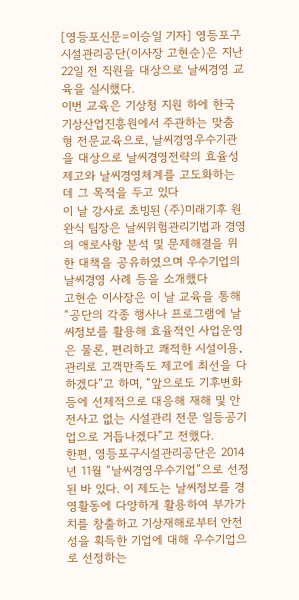[영등포신문=이승일 기자] 영등포구시설관리공단(이사장 고현순)은 지난 22일 전 직원을 대상으로 날씨경영 교육을 실시했다.
이번 교육은 기상청 지원 하에 한국기상산업진흥원에서 주관하는 맞춤형 전문교육으로, 날씨경영우수기관을 대상으로 날씨경영전략의 효율성 제고와 날씨경영체계를 고도화하는데 그 목적을 두고 있다
이 날 강사로 초빙된 (주)미래기후 원완식 팀장은 날씨위험관리기법과 경영의 애로사항 분석 및 문제해결을 위한 대책을 공유하였으며 우수기업의 날씨경영 사례 등을 소개했다
고현순 이사장은 이 날 교육을 통해 “공단의 각종 행사나 프로그램에 날씨정보를 활용해 효율적인 사업운영은 물론, 편리하고 쾌적한 시설이용․관리로 고객만족도 제고에 최선을 다하겠다”고 하며, “앞으로도 기후변화 등에 선제적으로 대응해 재해 및 안전사고 없는 시설관리 전문 일등공기업으로 거듭나겠다”고 전했다.
한편, 영등포구시설관리공단은 2014년 11월 “날씨경영우수기업”으로 선정된 바 있다. 이 제도는 날씨정보를 경영활동에 다양하게 활용하여 부가가치를 창출하고 기상재해로부터 안전성을 획득한 기업에 대해 우수기업으로 선정하는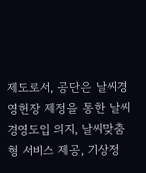제도로서, 공단은 날씨경영헌장 제정을 통한 날씨경영도입 의지, 날씨맞춤형 서비스 제공, 기상정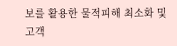보를 활용한 물적피해 최소화 및 고객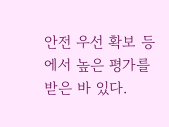안전 우선 확보 등에서 높은 평가를 받은 바 있다.